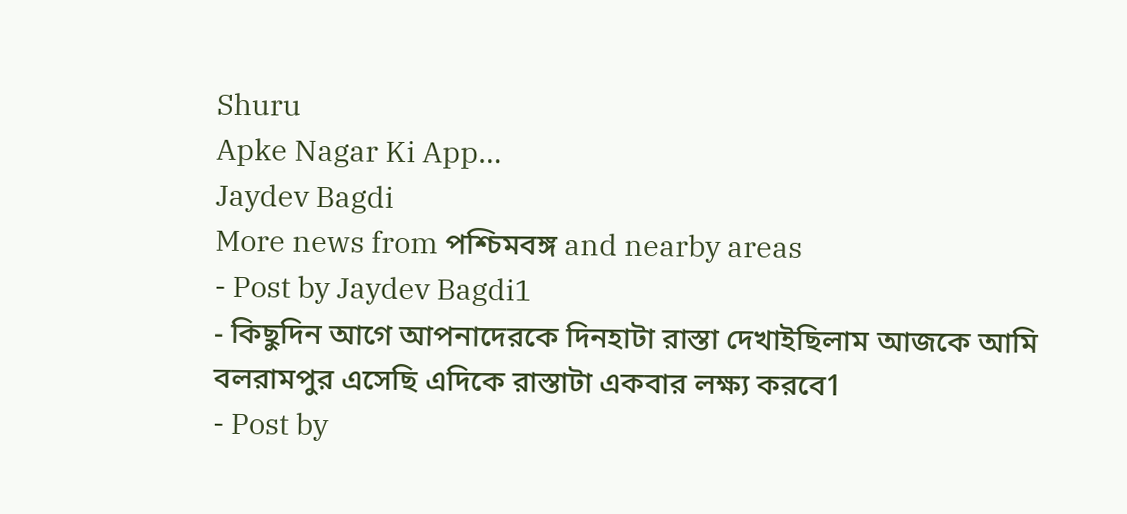Shuru
Apke Nagar Ki App…
Jaydev Bagdi
More news from পশ্চিমবঙ্গ and nearby areas
- Post by Jaydev Bagdi1
- কিছুদিন আগে আপনাদেরকে দিনহাটা রাস্তা দেখাইছিলাম আজকে আমি বলরামপুর এসেছি এদিকে রাস্তাটা একবার লক্ষ্য করবে1
- Post by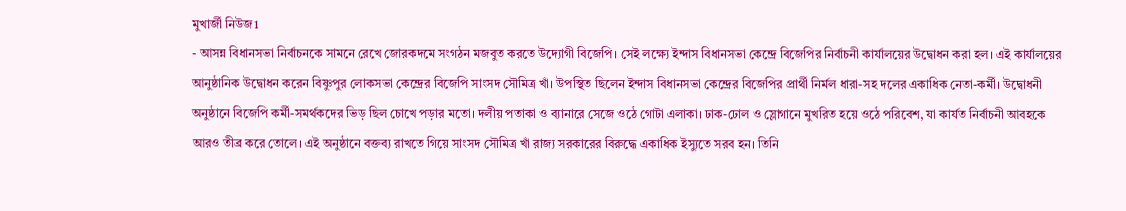মুখার্জী নিউজ1
- আসন্ন বিধানসভা নির্বাচনকে সামনে রেখে জোরকদমে সংগঠন মজবুত করতে উদ্যোগী বিজেপি। সেই লক্ষ্যে ইন্দাস বিধানসভা কেন্দ্রে বিজেপির নির্বাচনী কার্যালয়ের উদ্বোধন করা হল। এই কার্যালয়ের আনুষ্ঠানিক উদ্বোধন করেন বিষ্ণুপুর লোকসভা কেন্দ্রের বিজেপি সাংসদ সৌমিত্র খাঁ। উপস্থিত ছিলেন ইন্দাস বিধানসভা কেন্দ্রের বিজেপির প্রার্থী নির্মল ধারা-সহ দলের একাধিক নেতা-কর্মী। উদ্বোধনী অনুষ্ঠানে বিজেপি কর্মী-সমর্থকদের ভিড় ছিল চোখে পড়ার মতো। দলীয় পতাকা ও ব্যানারে সেজে ওঠে গোটা এলাকা। ঢাক-ঢোল ও স্লোগানে মুখরিত হয়ে ওঠে পরিবেশ, যা কার্যত নির্বাচনী আবহকে আরও তীব্র করে তোলে। এই অনুষ্ঠানে বক্তব্য রাখতে গিয়ে সাংসদ সৌমিত্র খাঁ রাজ্য সরকারের বিরুদ্ধে একাধিক ইস্যুতে সরব হন। তিনি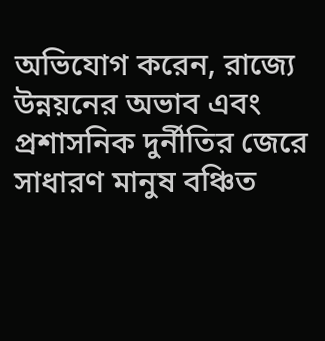অভিযোগ করেন, রাজ্যে উন্নয়নের অভাব এবং প্রশাসনিক দুর্নীতির জেরে সাধারণ মানুষ বঞ্চিত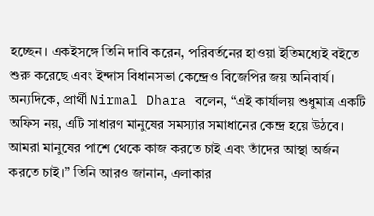হচ্ছেন। একইসঙ্গে তিনি দাবি করেন, পরিবর্তনের হাওয়া ইতিমধ্যেই বইতে শুরু করেছে এবং ইন্দাস বিধানসভা কেন্দ্রেও বিজেপির জয় অনিবার্য। অন্যদিকে, প্রার্থী Nirmal Dhara বলেন, “এই কার্যালয় শুধুমাত্র একটি অফিস নয়, এটি সাধারণ মানুষের সমস্যার সমাধানের কেন্দ্র হয়ে উঠবে। আমরা মানুষের পাশে থেকে কাজ করতে চাই এবং তাঁদের আস্থা অর্জন করতে চাই।” তিনি আরও জানান, এলাকার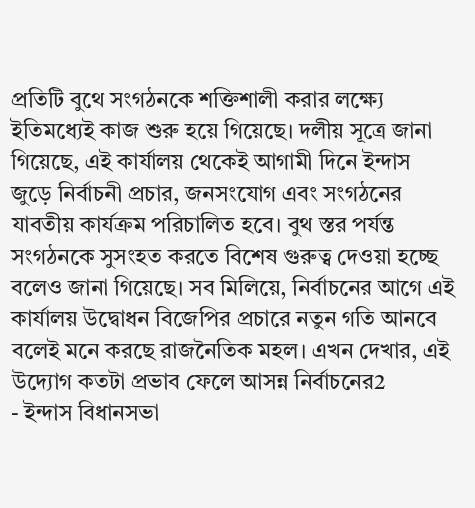প্রতিটি বুথে সংগঠনকে শক্তিশালী করার লক্ষ্যে ইতিমধ্যেই কাজ শুরু হয়ে গিয়েছে। দলীয় সূত্রে জানা গিয়েছে, এই কার্যালয় থেকেই আগামী দিনে ইন্দাস জুড়ে নির্বাচনী প্রচার, জনসংযোগ এবং সংগঠনের যাবতীয় কার্যক্রম পরিচালিত হবে। বুথ স্তর পর্যন্ত সংগঠনকে সুসংহত করতে বিশেষ গুরুত্ব দেওয়া হচ্ছে বলেও জানা গিয়েছে। সব মিলিয়ে, নির্বাচনের আগে এই কার্যালয় উদ্বোধন বিজেপির প্রচারে নতুন গতি আনবে বলেই মনে করছে রাজনৈতিক মহল। এখন দেখার, এই উদ্যোগ কতটা প্রভাব ফেলে আসন্ন নির্বাচনের2
- ইন্দাস বিধানসভা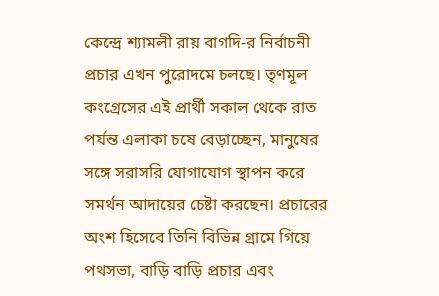কেন্দ্রে শ্যামলী রায় বাগদি-র নির্বাচনী প্রচার এখন পুরোদমে চলছে। তৃণমূল কংগ্রেসের এই প্রার্থী সকাল থেকে রাত পর্যন্ত এলাকা চষে বেড়াচ্ছেন, মানুষের সঙ্গে সরাসরি যোগাযোগ স্থাপন করে সমর্থন আদায়ের চেষ্টা করছেন। প্রচারের অংশ হিসেবে তিনি বিভিন্ন গ্রামে গিয়ে পথসভা, বাড়ি বাড়ি প্রচার এবং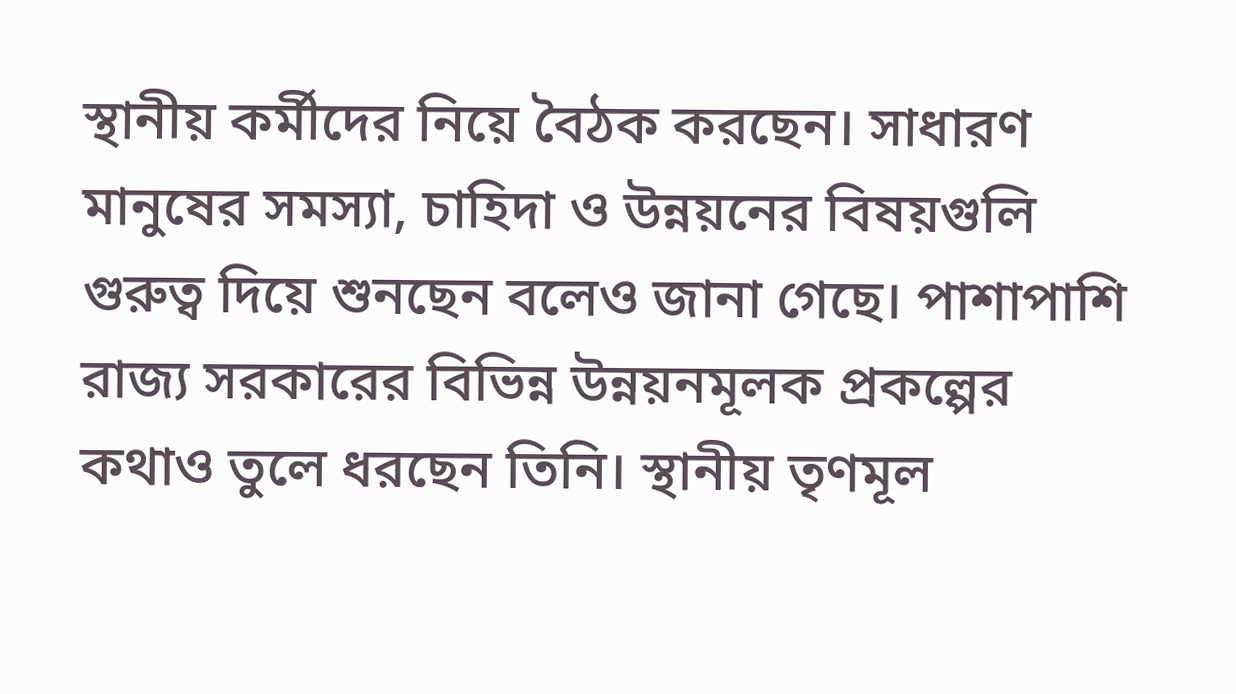স্থানীয় কর্মীদের নিয়ে বৈঠক করছেন। সাধারণ মানুষের সমস্যা, চাহিদা ও উন্নয়নের বিষয়গুলি গুরুত্ব দিয়ে শুনছেন বলেও জানা গেছে। পাশাপাশি রাজ্য সরকারের বিভিন্ন উন্নয়নমূলক প্রকল্পের কথাও তুলে ধরছেন তিনি। স্থানীয় তৃণমূল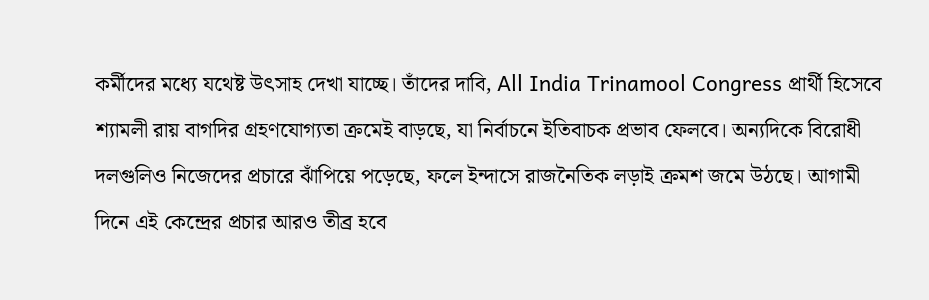কর্মীদের মধ্যে যথেষ্ট উৎসাহ দেখা যাচ্ছে। তাঁদের দাবি, All India Trinamool Congress প্রার্থী হিসেবে শ্যামলী রায় বাগদির গ্রহণযোগ্যতা ক্রমেই বাড়ছে, যা নির্বাচনে ইতিবাচক প্রভাব ফেলবে। অন্যদিকে বিরোধী দলগুলিও নিজেদের প্রচারে ঝাঁপিয়ে পড়েছে, ফলে ইন্দাসে রাজনৈতিক লড়াই ক্রমশ জমে উঠছে। আগামী দিনে এই কেন্দ্রের প্রচার আরও তীব্র হবে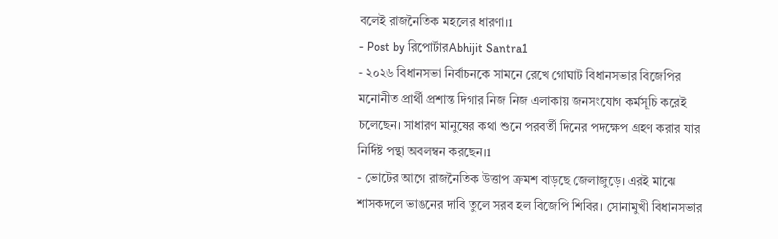বলেই রাজনৈতিক মহলের ধারণা।1
- Post by রিপোর্টারAbhijit Santra1
- ২০২৬ বিধানসভা নির্বাচনকে সামনে রেখে গোঘাট বিধানসভার বিজেপির মনোনীত প্রার্থী প্রশান্ত দিগার নিজ নিজ এলাকায় জনসংযোগ কর্মসূচি করেই চলেছেন। সাধারণ মানুষের কথা শুনে পরবর্তী দিনের পদক্ষেপ গ্রহণ করার যার নির্দিষ্ট পন্থা অবলম্বন করছেন।1
- ভোটের আগে রাজনৈতিক উত্তাপ ক্রমশ বাড়ছে জেলাজুড়ে। এরই মাঝে শাসকদলে ভাঙনের দাবি তুলে সরব হল বিজেপি শিবির। সোনামুখী বিধানসভার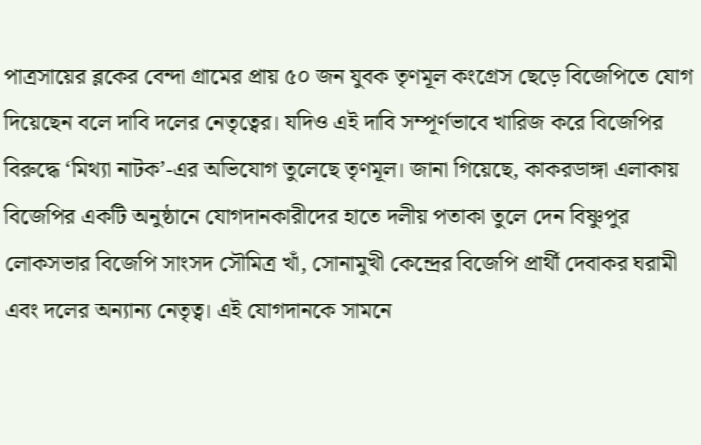পাত্রসায়ের ব্লকের বেন্দা গ্রামের প্রায় ৫০ জন যুবক তৃণমূল কংগ্রেস ছেড়ে বিজেপিতে যোগ দিয়েছেন বলে দাবি দলের নেতৃত্বের। যদিও এই দাবি সম্পূর্ণভাবে খারিজ করে বিজেপির বিরুদ্ধে ‘মিথ্যা নাটক’-এর অভিযোগ তুলেছে তৃণমূল। জানা গিয়েছে, কাকরডাঙ্গা এলাকায় বিজেপির একটি অনুষ্ঠানে যোগদানকারীদের হাতে দলীয় পতাকা তুলে দেন বিষ্ণুপুর লোকসভার বিজেপি সাংসদ সৌমিত্র খাঁ, সোনামুখী কেন্দ্রের বিজেপি প্রার্থী দেবাকর ঘরামী এবং দলের অন্যান্য নেতৃত্ব। এই যোগদানকে সামনে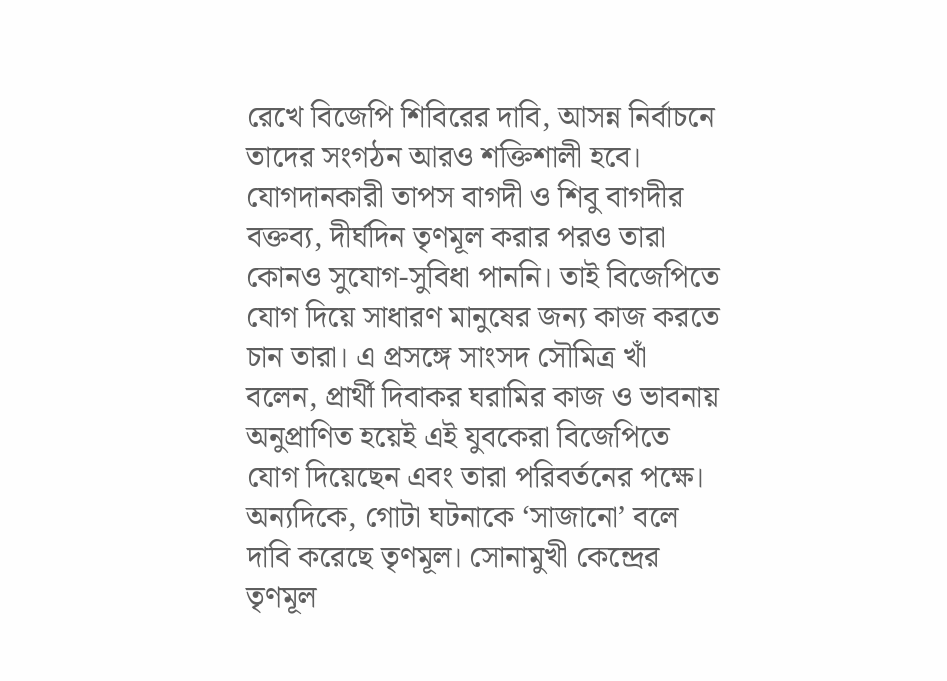রেখে বিজেপি শিবিরের দাবি, আসন্ন নির্বাচনে তাদের সংগঠন আরও শক্তিশালী হবে। যোগদানকারী তাপস বাগদী ও শিবু বাগদীর বক্তব্য, দীর্ঘদিন তৃণমূল করার পরও তারা কোনও সুযোগ-সুবিধা পাননি। তাই বিজেপিতে যোগ দিয়ে সাধারণ মানুষের জন্য কাজ করতে চান তারা। এ প্রসঙ্গে সাংসদ সৌমিত্র খাঁ বলেন, প্রার্থী দিবাকর ঘরামির কাজ ও ভাবনায় অনুপ্রাণিত হয়েই এই যুবকেরা বিজেপিতে যোগ দিয়েছেন এবং তারা পরিবর্তনের পক্ষে। অন্যদিকে, গোটা ঘটনাকে ‘সাজানো’ বলে দাবি করেছে তৃণমূল। সোনামুখী কেন্দ্রের তৃণমূল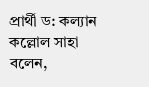প্রার্থী ড: কল্যান কল্লোল সাহা বলেন,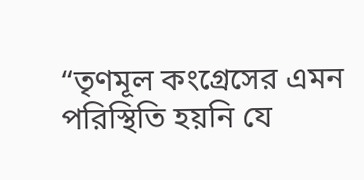“তৃণমূল কংগ্রেসের এমন পরিস্থিতি হয়নি যে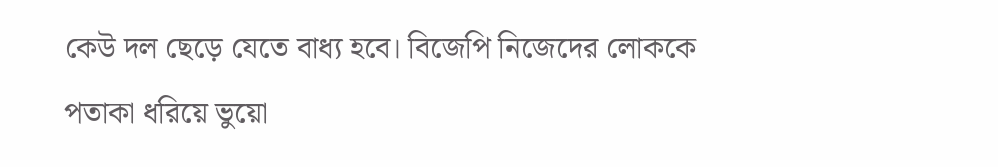কেউ দল ছেড়ে যেতে বাধ্য হবে। বিজেপি নিজেদের লোককে পতাকা ধরিয়ে ভুয়ো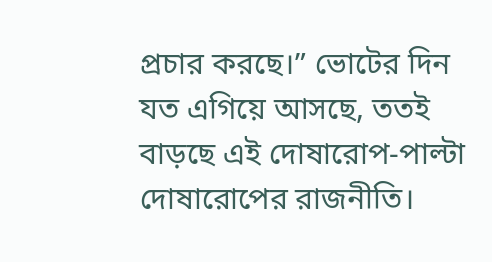প্রচার করছে।” ভোটের দিন যত এগিয়ে আসছে, ততই বাড়ছে এই দোষারোপ-পাল্টা দোষারোপের রাজনীতি।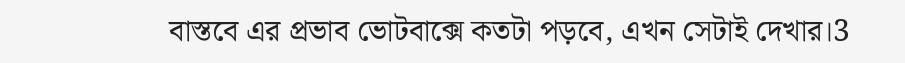বাস্তবে এর প্রভাব ভোটবাক্সে কতটা পড়বে, এখন সেটাই দেখার।3